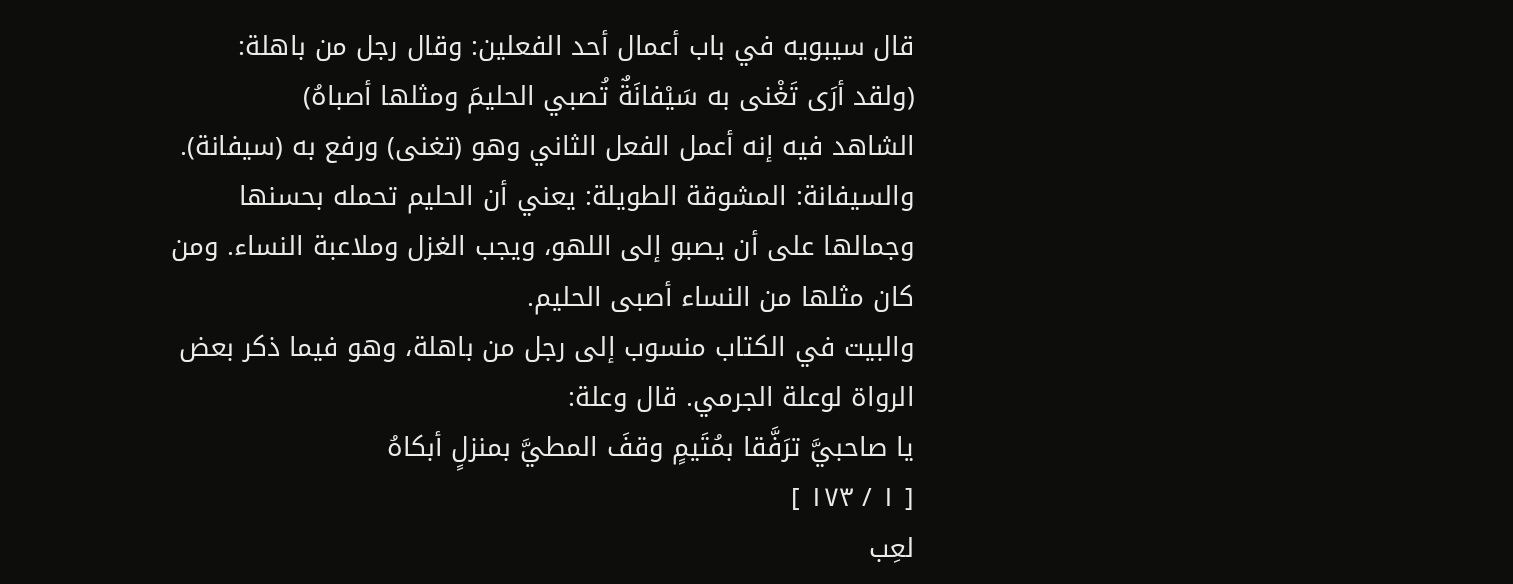قال سيبويه في باب أعمال أحد الفعلين: وقال رجل من باهلة:
(ولقد أرَى تَغْنى به سَيْفانَةٌ تُصبي الحليمَ ومثلها أصباهُ)
الشاهد فيه إنه أعمل الفعل الثاني وهو (تغنى) ورفع به (سيفانة).
والسيفانة: المشوقة الطويلة: يعني أن الحليم تحمله بحسنها وجمالها على أن يصبو إلى اللهو، ويجب الغزل وملاعبة النساء. ومن كان مثلها من النساء أصبى الحليم.
والبيت في الكتاب منسوب إلى رجل من باهلة، وهو فيما ذكر بعض الرواة لوعلة الجرمي. قال وعلة:
يا صاحبيَّ ترَفَّقا بمُتَيمٍ وقفَ المطيَّ بمنزلٍ أبكاهُ
[ ١ / ١٧٣ ]
لعِب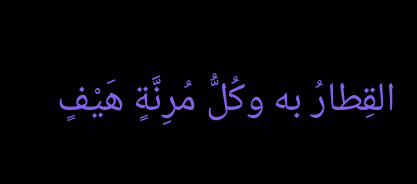القِطارُ به وكُلُّ مُرِنَّةٍ هَيْفٍ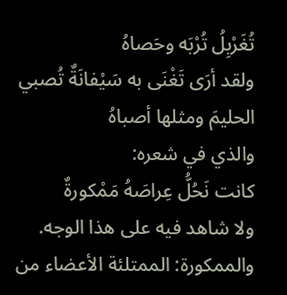تُغَرْبِلُ تُرْبَه وحَصاهُ
ولقد أرَى تَغْنَى به سَيْفانَةٌ تُصبي الحليمَ ومثلها أصباهُ
والذي في شعره:
كانت نَحُلُّ عِراصَهُ مَمْكورةٌ
ولا شاهد فيه على هذا الوجه. والممكورة: الممتلئة الأعضاء من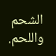الشحم واللحم.